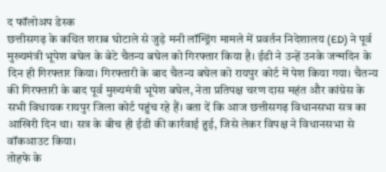द फॉलोअप डेस्क
छत्तीसगढ़ के कथित शराब घोटाले से जुड़े मनी लॉन्ड्रिंग मामले में प्रवर्तन निदेशालय (ED) ने पूर्व मुख्यमंत्री भूपेश बघेल के बेटे चैतन्य बघेल को गिरफ्तार किया है। ईडी ने उन्हें उनके जन्मदिन के दिन ही गिरफ्तार किया। गिरफ्तारी के बाद चैतन्य बघेल को रायपुर कोर्ट में पेश किया गया। चैतन्य की गिरफ्तारी के बाद पूर्व मुख्यमंत्री भूपेश बघेल, नेता प्रतिपक्ष चरण दास महंत और कांग्रेस के सभी विधायक रायपुर जिला कोर्ट पहुंच रहे हैं। बता दें कि आज छत्तीसगढ़ विधानसभा सत्र का आखिरी दिन था। सत्र के बीच ही ईडी की कार्रवाई हुई, जिसे लेकर विपक्ष ने विधानसभा से वॉकआउट किया।
तोहफे के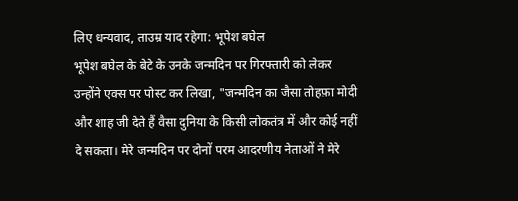लिए धन्यवाद, ताउम्र याद रहेगा: भूपेश बघेल
भूपेश बघेल के बेटे के उनके जन्मदिन पर गिरफ्तारी को लेकर उन्होंने एक्स पर पोस्ट कर लिखा, "जन्मदिन का जैसा तोहफ़ा मोदी और शाह जी देते हैं वैसा दुनिया के किसी लोकतंत्र में और कोई नहीं दे सकता। मेरे जन्मदिन पर दोनों परम आदरणीय नेताओं ने मेरे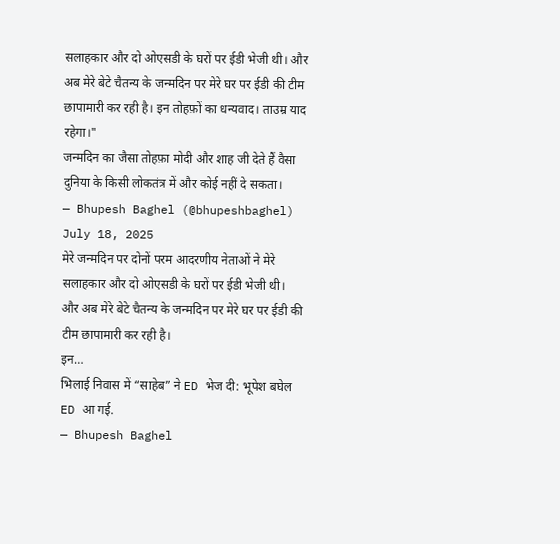सलाहकार और दो ओएसडी के घरों पर ईडी भेजी थी। और अब मेरे बेटे चैतन्य के जन्मदिन पर मेरे घर पर ईडी की टीम छापामारी कर रही है। इन तोहफ़ों का धन्यवाद। ताउम्र याद रहेगा।"
जन्मदिन का जैसा तोहफ़ा मोदी और शाह जी देते हैं वैसा दुनिया के किसी लोकतंत्र में और कोई नहीं दे सकता।
— Bhupesh Baghel (@bhupeshbaghel) July 18, 2025
मेरे जन्मदिन पर दोनों परम आदरणीय नेताओं ने मेरे सलाहकार और दो ओएसडी के घरों पर ईडी भेजी थी।
और अब मेरे बेटे चैतन्य के जन्मदिन पर मेरे घर पर ईडी की टीम छापामारी कर रही है।
इन…
भिलाई निवास में “साहेब” ने ED भेज दी: भूपेश बघेल
ED आ गई.
— Bhupesh Baghel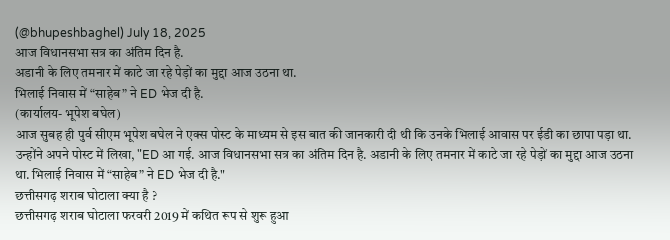(@bhupeshbaghel) July 18, 2025
आज विधानसभा सत्र का अंतिम दिन है.
अडानी के लिए तमनार में काटे जा रहे पेड़ों का मुद्दा आज उठना था.
भिलाई निवास में “साहेब” ने ED भेज दी है.
(कार्यालय- भूपेश बघेल)
आज सुबह ही पुर्व सीएम भूपेश बघेल ने एक्स पोस्ट के माध्यम से इस बात की जानकारी दी थी कि उनके भिलाई आवास पर ईडी का छापा पड़ा था. उन्होंने अपने पोस्ट में लिखा, "ED आ गई. आज विधानसभा सत्र का अंतिम दिन है. अडानी के लिए तमनार में काटे जा रहे पेड़ों का मुद्दा आज उठना था. भिलाई निवास में “साहेब” ने ED भेज दी है."
छत्तीसगढ़ शराब घोटाला क्या है ?
छत्तीसगढ़ शराब घोटाला फरवरी 2019 में कथित रूप से शुरू हुआ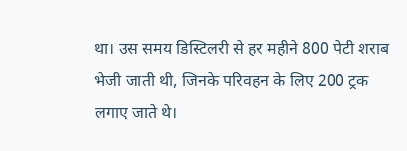था। उस समय डिस्टिलरी से हर महीने 800 पेटी शराब भेजी जाती थी, जिनके परिवहन के लिए 200 ट्रक लगाए जाते थे।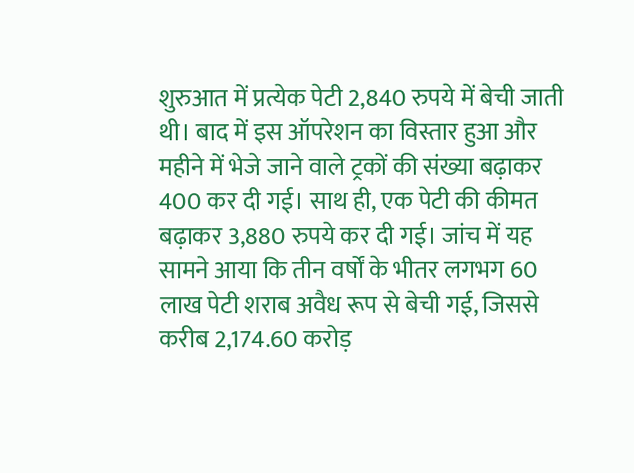शुरुआत में प्रत्येक पेटी 2,840 रुपये में बेची जाती थी। बाद में इस ऑपरेशन का विस्तार हुआ और महीने में भेजे जाने वाले ट्रकों की संख्या बढ़ाकर 400 कर दी गई। साथ ही, एक पेटी की कीमत बढ़ाकर 3,880 रुपये कर दी गई। जांच में यह सामने आया कि तीन वर्षों के भीतर लगभग 60 लाख पेटी शराब अवैध रूप से बेची गई, जिससे करीब 2,174.60 करोड़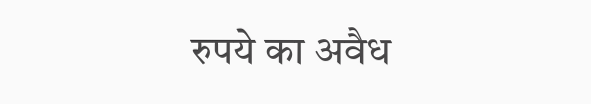रुपये का अवैध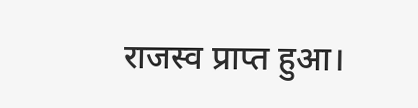राजस्व प्राप्त हुआ।